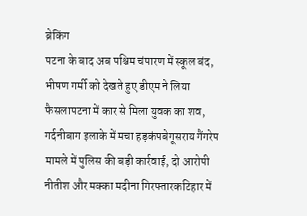ब्रेकिंग
पटना के बाद अब पश्चिम चंपारण में स्कूल बंद, भीषण गर्मी को देखते हुए डीएम ने लिया फैसलापटना में कार से मिला युवक का शव, गर्दनीबाग इलाके में मचा हड़कंपबेगूसराय गैंगरेप मामले में पुलिस की बड़ी कार्रवाई, दो आरोपी नीतीश और मक्का मदीना गिरफ्तारकटिहार में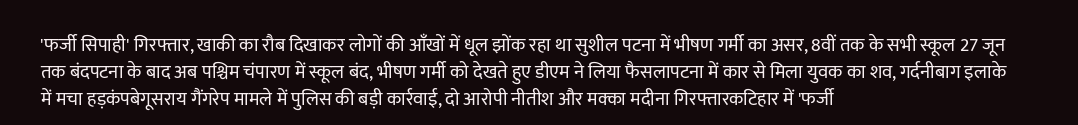'फर्जी सिपाही' गिरफ्तार, खाकी का रौब दिखाकर लोगों की आँखों में धूल झोंक रहा था सुशील पटना में भीषण गर्मी का असर, 8वीं तक के सभी स्कूल 27 जून तक बंदपटना के बाद अब पश्चिम चंपारण में स्कूल बंद, भीषण गर्मी को देखते हुए डीएम ने लिया फैसलापटना में कार से मिला युवक का शव, गर्दनीबाग इलाके में मचा हड़कंपबेगूसराय गैंगरेप मामले में पुलिस की बड़ी कार्रवाई, दो आरोपी नीतीश और मक्का मदीना गिरफ्तारकटिहार में 'फर्जी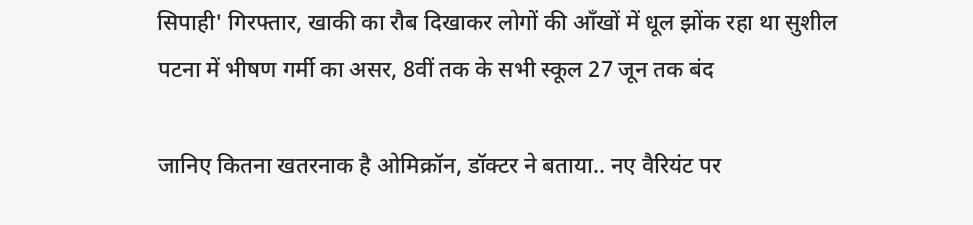सिपाही' गिरफ्तार, खाकी का रौब दिखाकर लोगों की आँखों में धूल झोंक रहा था सुशील पटना में भीषण गर्मी का असर, 8वीं तक के सभी स्कूल 27 जून तक बंद

जानिए कितना खतरनाक है ओमिक्रॉन, डॉक्टर ने बताया.. नए वैरियंट पर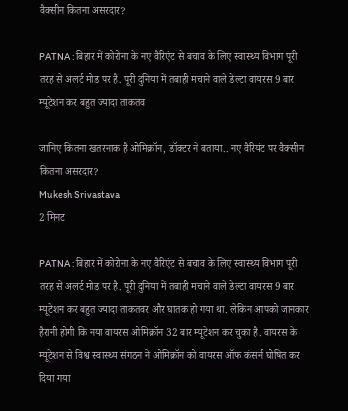वैक्सीन कितना असरदार?

PATNA : बिहार में कोरोना के नए वैरिएंट से बचाव के लिए स्वास्थ्य विभाग पूरी तरह से अलर्ट मोड पर है. पूरी दुनिया में तबाही मचाने वाले डेल्टा वायरस 9 बार म्यूटेशन कर बहुत ज्यादा ताकतव

जानिए कितना खतरनाक है ओमिक्रॉन, डॉक्टर ने बताया.. नए वैरियंट पर वैक्सीन कितना असरदार?
Mukesh Srivastava
2 मिनट

PATNA : बिहार में कोरोना के नए वैरिएंट से बचाव के लिए स्वास्थ्य विभाग पूरी तरह से अलर्ट मोड पर है. पूरी दुनिया में तबाही मचाने वाले डेल्टा वायरस 9 बार म्यूटेशन कर बहुत ज्यादा ताकतवर और घातक हो गया था. लेकिन आपको जानकार हैरानी होगी कि नया वायरस ओमिक्रॉन 32 बार म्यूटेशन कर चुका है. वायरस के म्यूटेशन से विश्व स्वास्थ्य संगठन ने ओमिक्रॉन को वायरस ऑफ कंसर्न घोषित कर दिया गया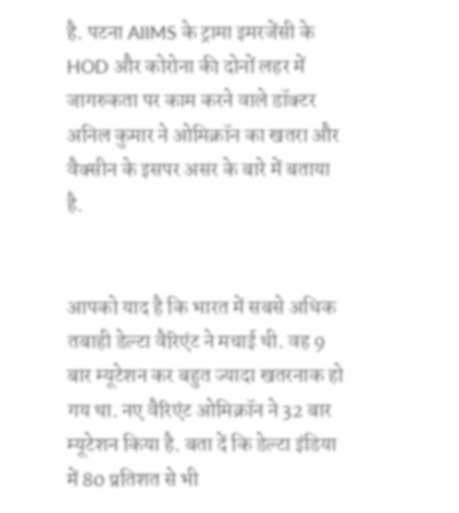है. पटना AIIMS के ट्रामा इमरजेंसी के HOD और कोरोना की दोनों लहर में जागरुकता पर काम करने वाले डॉक्टर अनिल कुमार ने ओमिक्रॉन का खतरा और वैक्सीन के इसपर असर के बारे में बताया है.


आपको याद है कि भारत में सबसे अधिक तबाही डेल्टा वैरिएंट ने मचाई थी. वह 9 बार म्यूटेशन कर बहुत ज्यादा खतरनाक हो गय था. नए वैरिएंट ओमिक्रॉन ने 32 बार म्यूटेशन किया है. बता दें कि डेल्टा इंडिया में 80 प्रतिशत से भी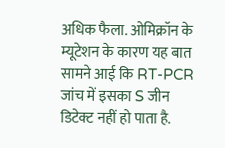अधिक फैला. ओमिक्रॉन के म्यूटेशन के कारण यह बात सामने आई कि RT-PCR जांच में इसका S जीन डिटेक्ट नहीं हो पाता है.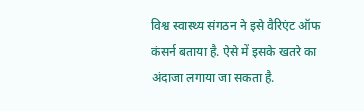विश्व स्वास्थ्य संगठन ने इसे वैरिएंट ऑफ कंसर्न बताया है. ऐसे में इसके खतरे का अंदाजा लगाया जा सकता है.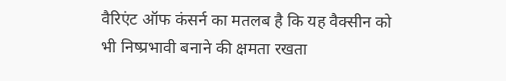वैरिएंट ऑफ कंसर्न का मतलब है कि यह वैक्सीन को भी निष्प्रभावी बनाने की क्षमता रखता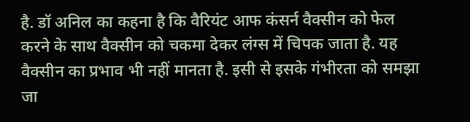है. डॉ अनिल का कहना है कि वैरियंट आफ कंसर्न वैक्सीन को फेल करने के साथ वैक्सीन को चकमा देकर लंग्स में चिपक जाता है. यह वैक्सीन का प्रभाव भी नहीं मानता है. इसी से इसके गंभीरता को समझा जा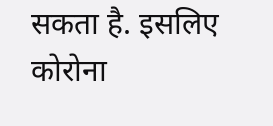सकता है. इसलिए कोरोना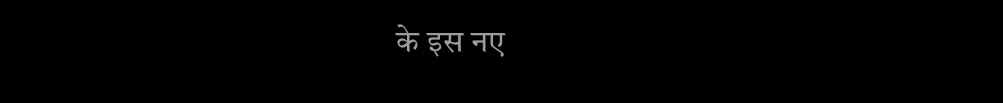के इस नए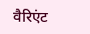वैरिएंट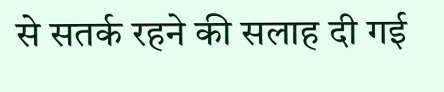से सतर्क रहने की सलाह दी गई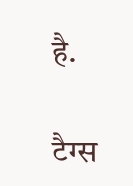है.

टैग्स